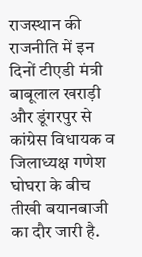राजस्थान की राजनीति में इन दिनों टीएडी मंत्री बाबूलाल खराड़ी और डूंगरपुर से कांग्रेस विधायक व जिलाध्यक्ष गणेश घोघरा के बीच तीखी बयानबाजी का दौर जारी है.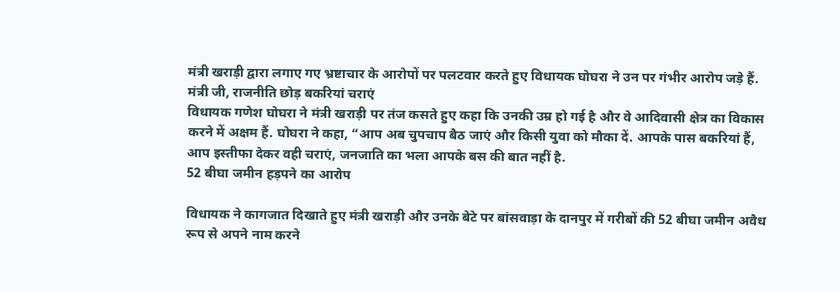मंत्री खराड़ी द्वारा लगाए गए भ्रष्टाचार के आरोपों पर पलटवार करते हुए विधायक घोघरा ने उन पर गंभीर आरोप जड़े हैं.
मंत्री जी, राजनीति छोड़ बकरियां चराएं
विधायक गणेश घोघरा ने मंत्री खराड़ी पर तंज कसते हुए कहा कि उनकी उम्र हो गई है और वे आदिवासी क्षेत्र का विकास करने में अक्षम हैं. घोघरा ने कहा, “आप अब चुपचाप बैठ जाएं और किसी युवा को मौका दें. आपके पास बकरियां हैं, आप इस्तीफा देकर वही चराएं, जनजाति का भला आपके बस की बात नहीं है.
52 बीघा जमीन हड़पने का आरोप

विधायक ने कागजात दिखाते हुए मंत्री खराड़ी और उनके बेटे पर बांसवाड़ा के दानपुर में गरीबों की 52 बीघा जमीन अवैध रूप से अपने नाम करने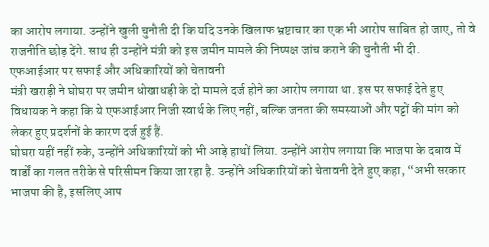का आरोप लगाया. उन्होंने खुली चुनौती दी कि यदि उनके खिलाफ भ्रष्टाचार का एक भी आरोप साबित हो जाए, तो वे राजनीति छोड़ देंगे. साथ ही उन्होंने मंत्री को इस जमीन मामले की निष्पक्ष जांच कराने की चुनौती भी दी.
एफआईआर पर सफाई और अधिकारियों को चेतावनी
मंत्री खराड़ी ने घोघरा पर जमीन धोखाधड़ी के दो मामले दर्ज होने का आरोप लगाया था. इस पर सफाई देते हुए विधायक ने कहा कि ये एफआईआर निजी स्वार्थ के लिए नहीं, बल्कि जनता की समस्याओं और पट्टों की मांग को लेकर हुए प्रदर्शनों के कारण दर्ज हुई हैं.
घोघरा यहीं नहीं रुके, उन्होंने अधिकारियों को भी आड़े हाथों लिया. उन्होंने आरोप लगाया कि भाजपा के दबाव में वार्डों का गलत तरीके से परिसीमन किया जा रहा है. उन्होंने अधिकारियों को चेतावनी देते हुए कहा, “अभी सरकार भाजपा की है, इसलिए आप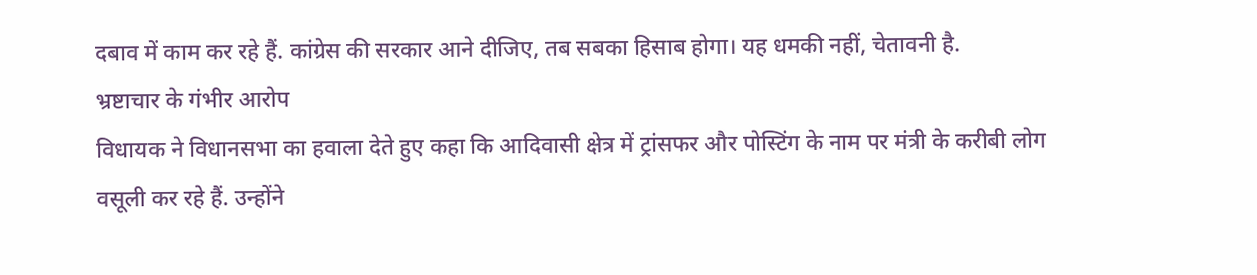दबाव में काम कर रहे हैं. कांग्रेस की सरकार आने दीजिए, तब सबका हिसाब होगा। यह धमकी नहीं, चेतावनी है.
भ्रष्टाचार के गंभीर आरोप
विधायक ने विधानसभा का हवाला देते हुए कहा कि आदिवासी क्षेत्र में ट्रांसफर और पोस्टिंग के नाम पर मंत्री के करीबी लोग वसूली कर रहे हैं. उन्होंने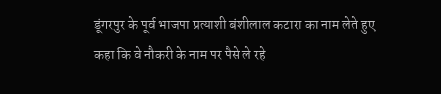डूंगरपुर के पूर्व भाजपा प्रत्याशी बंशीलाल कटारा का नाम लेते हुए कहा कि वे नौकरी के नाम पर पैसे ले रहे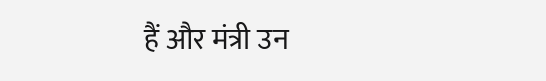हैं और मंत्री उन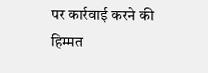पर कार्रवाई करने की हिम्मत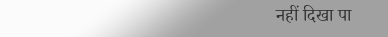नहीं दिखा पा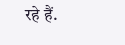रहे हैं.